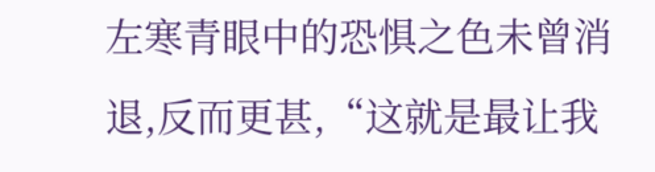左寒青眼中的恐惧之色未曾消退,反而更甚,“这就是最让我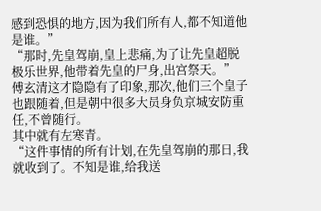感到恐惧的地方,因为我们所有人,都不知道他是谁。”
“那时,先皇驾崩,皇上悲痛,为了让先皇超脱极乐世界,他带着先皇的尸身,出宫祭天。”
傅玄清这才隐隐有了印象,那次,他们三个皇子也跟随着,但是朝中很多大员身负京城安防重任,不曾随行。
其中就有左寒青。
“这件事情的所有计划,在先皇驾崩的那日,我就收到了。不知是谁,给我送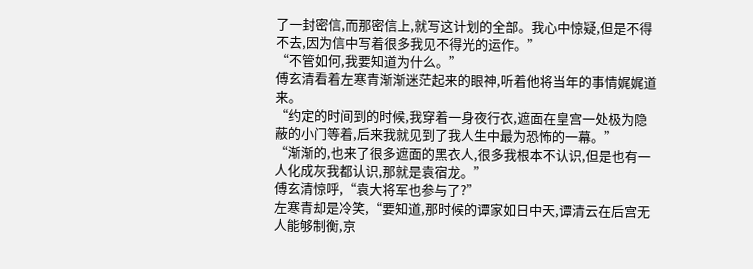了一封密信,而那密信上,就写这计划的全部。我心中惊疑,但是不得不去,因为信中写着很多我见不得光的运作。”
“不管如何,我要知道为什么。”
傅玄清看着左寒青渐渐迷茫起来的眼神,听着他将当年的事情娓娓道来。
“约定的时间到的时候,我穿着一身夜行衣,遮面在皇宫一处极为隐蔽的小门等着,后来我就见到了我人生中最为恐怖的一幕。”
“渐渐的,也来了很多遮面的黑衣人,很多我根本不认识,但是也有一人化成灰我都认识,那就是袁宿龙。”
傅玄清惊呼,“袁大将军也参与了?”
左寒青却是冷笑,“要知道,那时候的谭家如日中天,谭清云在后宫无人能够制衡,京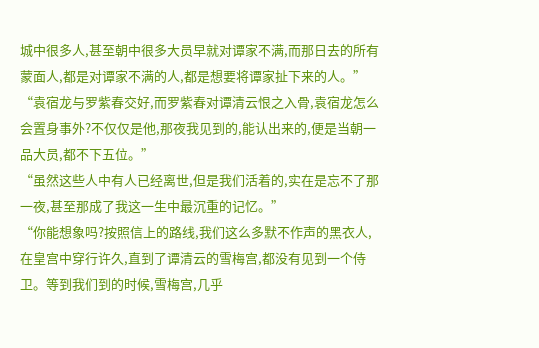城中很多人,甚至朝中很多大员早就对谭家不满,而那日去的所有蒙面人,都是对谭家不满的人,都是想要将谭家扯下来的人。”
“袁宿龙与罗紫春交好,而罗紫春对谭清云恨之入骨,袁宿龙怎么会置身事外?不仅仅是他,那夜我见到的,能认出来的,便是当朝一品大员,都不下五位。”
“虽然这些人中有人已经离世,但是我们活着的,实在是忘不了那一夜,甚至那成了我这一生中最沉重的记忆。”
“你能想象吗?按照信上的路线,我们这么多默不作声的黑衣人,在皇宫中穿行许久,直到了谭清云的雪梅宫,都没有见到一个侍卫。等到我们到的时候,雪梅宫,几乎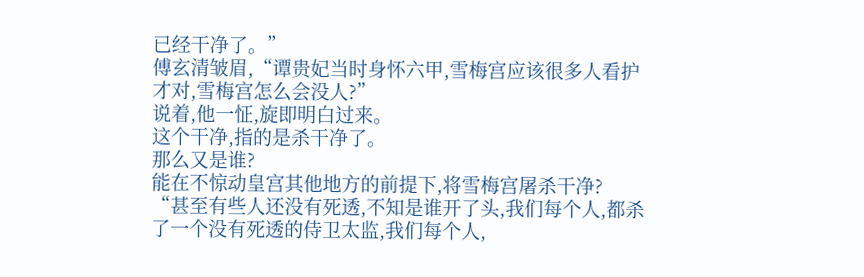已经干净了。”
傅玄清皱眉,“谭贵妃当时身怀六甲,雪梅宫应该很多人看护才对,雪梅宫怎么会没人?”
说着,他一怔,旋即明白过来。
这个干净,指的是杀干净了。
那么又是谁?
能在不惊动皇宫其他地方的前提下,将雪梅宫屠杀干净?
“甚至有些人还没有死透,不知是谁开了头,我们每个人,都杀了一个没有死透的侍卫太监,我们每个人,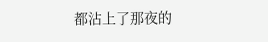都沾上了那夜的